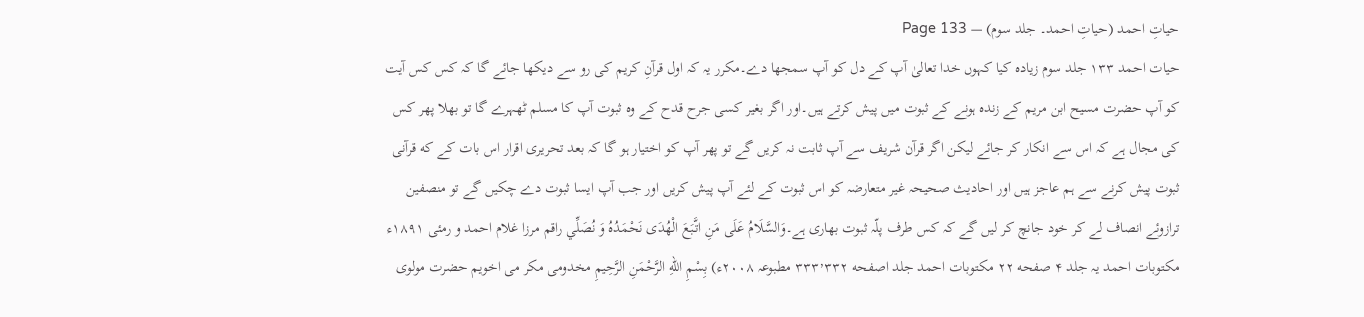حیاتِ احمد (حیاتِ احمد۔ جلد سوم) — Page 133
حیات احمد ۱۳۳ جلد سوم زیادہ کیا کہوں خدا تعالیٰ آپ کے دل کو آپ سمجھا دے۔مکرر یہ کہ اول قرآنِ کریم کی رو سے دیکھا جائے گا کہ کس کس آیت کو آپ حضرت مسیح ابن مریم کے زندہ ہونے کے ثبوت میں پیش کرتے ہیں۔اور اگر بغیر کسی جرح قدح کے وہ ثبوت آپ کا مسلم ٹھہرے گا تو بھلا پھر کس کی مجال ہے کہ اس سے انکار کر جائے لیکن اگر قرآن شریف سے آپ ثابت نہ کریں گے تو پھر آپ کو اختیار ہو گا کہ بعد تحریری اقرار اس بات کے که قرآنی ثبوت پیش کرنے سے ہم عاجز ہیں اور احادیث صحیحہ غیر متعارضہ کو اس ثبوت کے لئے آپ پیش کریں اور جب آپ ایسا ثبوت دے چکیں گے تو منصفین ترازوئے انصاف لے کر خود جانچ کر لیں گے کہ کس طرف پلّہ ثبوت بھاری ہے۔وَالسَّلَامُ عَلَى مَنِ اتَّبَعَ الْهُدَى نَحْمَدُهُ وَ نُصَلِّي راقم مرزا غلام احمد و رمئی ۱۸۹۱ء مکتوبات احمد یہ جلد ۴ صفحه ۲۲ مکتوبات احمد جلد اصفحه ۳۳۳٬۳۳۲ مطبوعہ ۲۰۰۸ء) بِسْمِ اللهِ الرَّحْمَنِ الرَّحِيمِ مخدومی مکر می اخویم حضرت مولوی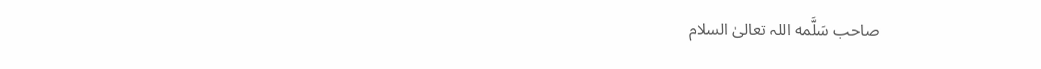صاحب سَلَّمه اللہ تعالیٰ السلام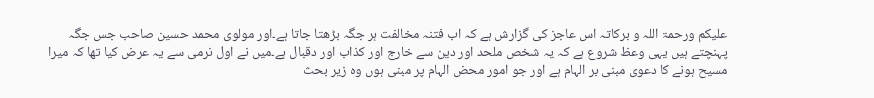علیکم ورحمۃ اللہ و برکاتہ اس عاجز کی گزارش ہے کہ اب فتنہ مخالفت ہر جگہ بڑھتا جاتا ہے۔اور مولوی محمد حسین صاحب جس جگہ پہنچتے ہیں یہی وعظ شروع ہے کہ یہ شخص ملحد اور دین سے خارج اور کذاب اور دقبال ہے۔میں نے اول نرمی سے یہ عرض کیا تھا کہ میرا مسیح ہونے کا دعوی مبنی بر الہام ہے اور جو امور محض الہام پر مبنی ہوں وہ زیر بحث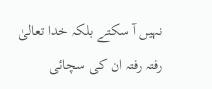نہیں آ سکتے بلکہ خدا تعالیٰ رفتہ رفتہ ان کی سچائی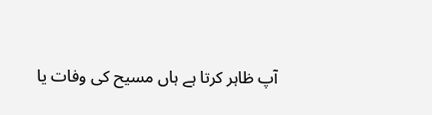آپ ظاہر کرتا ہے ہاں مسیح کی وفات یا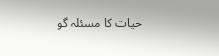حیات کا مسئلہ گو